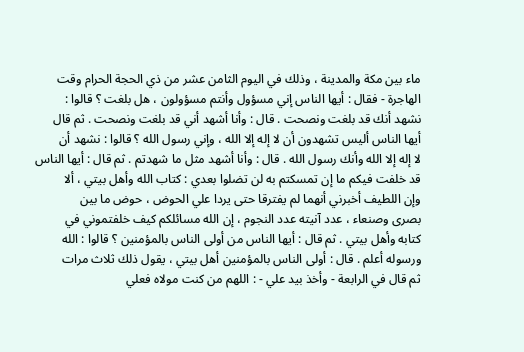ماء بين مكة والمدينة ، وذلك في اليوم الثامن عشر من ذي الحجة الحرام وقت
الهاجرة - فقال : أيها الناس إني مسؤول وأنتم مسؤولون ، هل بلغت ؟ قالوا :
نشهد أنك قد بلغت ونصحت . قال : وأنا أشهد أني قد بلغت ونصحت . ثم قال
أيها الناس أليس تشهدون أن لا إله إلا الله ، وإني رسول الله ؟ قالوا : نشهد أن
لا إله إلا الله وأنك رسول الله . قال : وأنا أشهد مثل ما شهدتم . ثم قال : أيها الناس
قد خلفت فيكم ما إن تمسكتم به لن تضلوا بعدي : كتاب الله وأهل بيتي ، ألا
وإن اللطيف أخبرني أنهما لم يفترقا حتى يردا علي الحوض ، حوض ما بين
بصرى وصنعاء ، عدد آنيته عدد النجوم ، إن الله مسائلكم كيف خلفتموني في
كتابه وأهل بيتي . ثم قال : أيها الناس من أولى الناس بالمؤمنين ؟ قالوا : الله
ورسوله أعلم . قال : أولى الناس بالمؤمنين أهل بيتي ، يقول ذلك ثلاث مرات
ثم قال في الرابعة - وأخذ بيد علي - : اللهم من كنت مولاه فعلي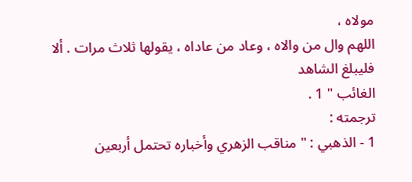مولاه ،
اللهم وال من والاه ، وعاد من عاداه ، يقولها ثلاث مرات . ألا فليبلغ الشاهد
الغائب " 1 .
ترجمته :
1 - الذهبي : " مناقب الزهري وأخباره تحتمل أربعين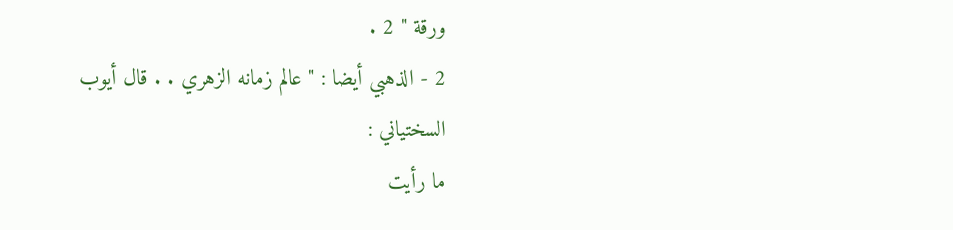ورقة " 2 .
2 - الذهبي أيضا : " عالم زمانه الزهري . . قال أيوب السختياني :
ما رأيت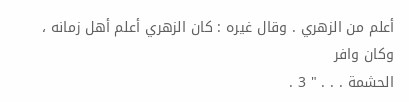أعلم من الزهري . وقال غيره : كان الزهري أعلم أهل زمانه ، وكان وافر
الحشمة . . . " 3 .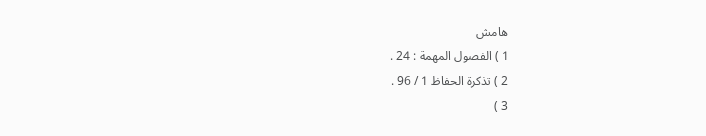هامش
1 ) الفصول المهمة : 24 .
2 ) تذكرة الحفاظ 1 / 96 .
3 )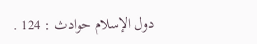دول الإسلام حوادث : 124 .